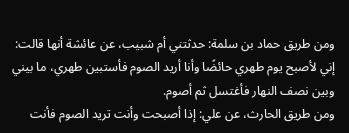ومن طريق حماد بن سلمة: حدثتني أم شبيب، عن عائشة أنها قالت: إني لأصبح يوم طهري حائضًا وأنا أريد الصوم فأستبين طهري، ما بيني وبين نصف النهار فأغتسل ثم أصوم.
ومن طريق الحارث، عن علي: إذا أصبحت وأنت تريد الصوم فأنت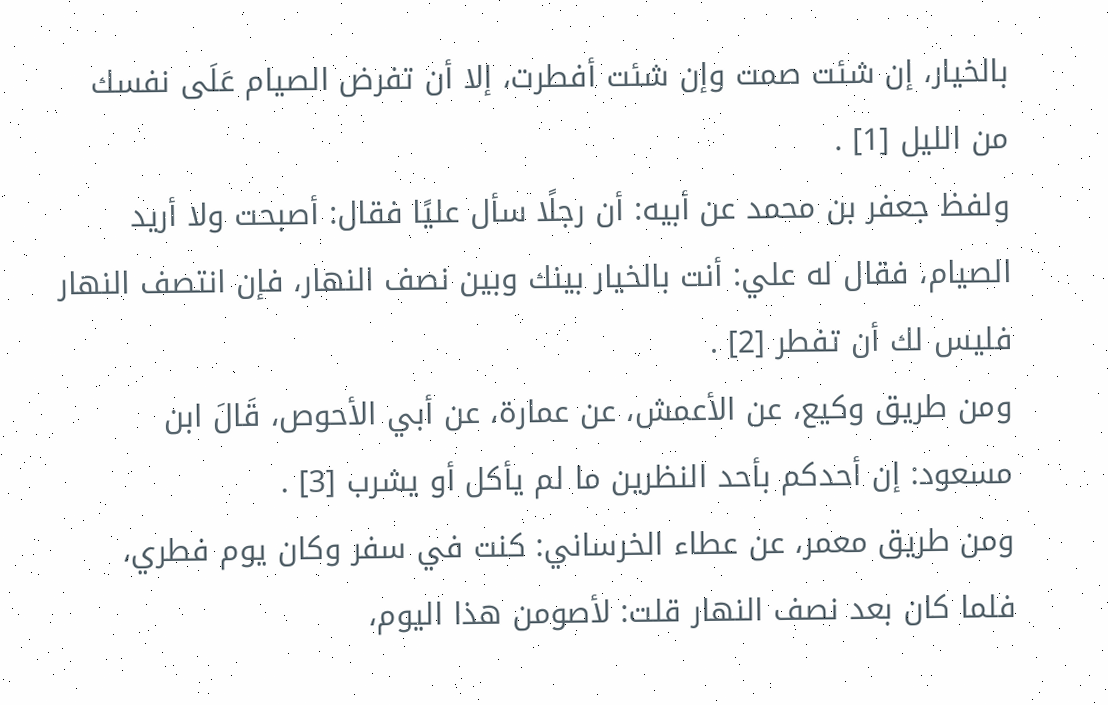بالخيار، إن شئت صمت وإن شئت أفطرت، إلا أن تفرض الصيام عَلَى نفسك من الليل [1] .
ولفظ جعفر بن محمد عن أبيه: أن رجلًا سأل عليًا فقال: أصبحت ولا أريد الصيام، فقال له علي: أنت بالخيار بينك وبين نصف النهار، فإن انتصف النهار فليس لك أن تفطر [2] .
ومن طريق وكيع، عن الأعمش، عن عمارة، عن أبي الأحوص، قَالَ ابن مسعود: إن أحدكم بأحد النظرين ما لم يأكل أو يشرب [3] .
ومن طريق معمر، عن عطاء الخرساني: كنت في سفر وكان يوم فطري، فلما كان بعد نصف النهار قلت: لأصومن هذا اليوم،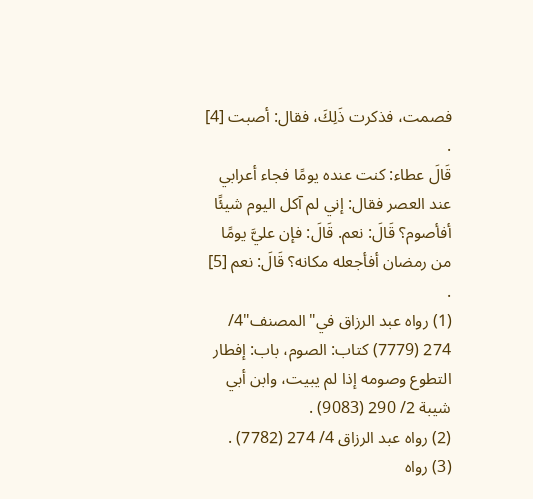فصمت، فذكرت ذَلِكَ، فقال: أصبت [4] .
قَالَ عطاء: كنت عنده يومًا فجاء أعرابي عند العصر فقال: إني لم آكل اليوم شيئًا أفأصوم؟ قَالَ: نعم. قَالَ: فإن عليَّ يومًا من رمضان أفأجعله مكانه؟ قَالَ: نعم [5] .
(1) رواه عبد الرزاق في"المصنف"4/ 274 (7779) كتاب: الصوم، باب: إفطار التطوع وصومه إذا لم يبيت، وابن أبي شيبة 2/ 290 (9083) .
(2) رواه عبد الرزاق 4/ 274 (7782) .
(3) رواه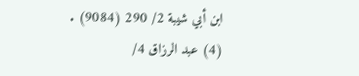ابن أبي شيبة 2/ 290 (9084) .
(4) عبد الرزاق 4/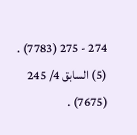274 - 275 (7783) .
(5) السابق 4/ 245 (7675) .